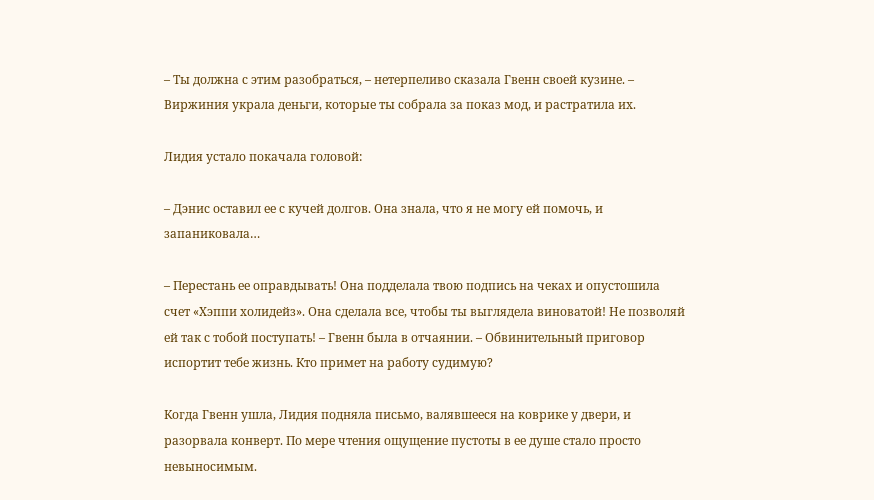– Ты должна с этим разобраться, – нетерпеливо сказала Гвенн своей кузине. – Виржиния украла деньги, которые ты собрала за показ мод, и растратила их.

Лидия устало покачала головой:

– Дэнис оставил ее с кучей долгов. Она знала, что я не могу ей помочь, и запаниковала…

– Перестань ее оправдывать! Она подделала твою подпись на чеках и опустошила счет «Хэппи холидейз». Она сделала все, чтобы ты выглядела виноватой! Не позволяй ей так с тобой поступать! – Гвенн была в отчаянии. – Обвинительный приговор испортит тебе жизнь. Кто примет на работу судимую?

Когда Гвенн ушла, Лидия подняла письмо, валявшееся на коврике у двери, и разорвала конверт. По мере чтения ощущение пустоты в ее душе стало просто невыносимым.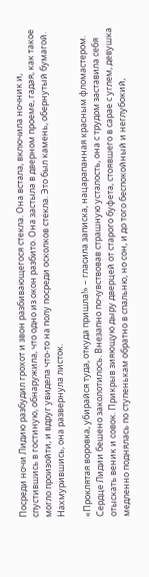Посреди ночи Лидию разбудил грохот и звон разбивающегося стекла. Она встала, включила ночник и, спустившись в гостиную, обнаружила, что одно из окон разбито. Она застыла в дверном проеме, гадая, как такое могло произойти, и вдруг увидела что-то на полу посреди осколков стекла. Это был камень, обернутый бумагой. Нахмурившись, она развернула листок.

«Проклятая воровка, убирайся туда, откуда пришла!» – гласила записка, нацарапанная красным фломастером. Сердце Лидии бешено заколотилось. Внезапно почувствовав страшную усталость, она с трудом заставила себя отыскать веник и совок. Прикрыв зияющую дыру дверцей от старого буфета, стоявшего в сарае с углем, девушка медленно поднялась по ступенькам обратно в спальню, но сон, и до того беспокойный и неглубокий,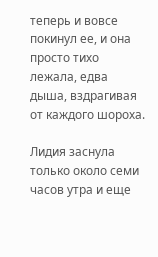теперь и вовсе покинул ее, и она просто тихо лежала, едва дыша, вздрагивая от каждого шороха.

Лидия заснула только около семи часов утра и еще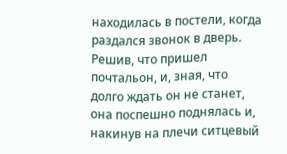находилась в постели, когда раздался звонок в дверь. Решив, что пришел почтальон, и, зная, что долго ждать он не станет, она поспешно поднялась и, накинув на плечи ситцевый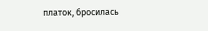платок, бросилась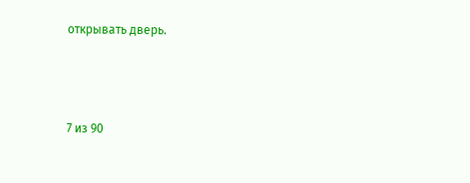открывать дверь.



7 из 90